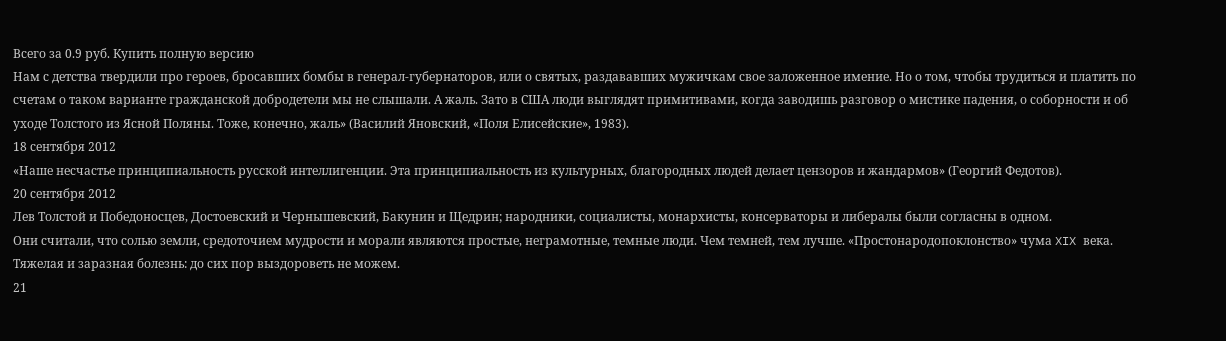Всего за 0.9 руб. Купить полную версию
Нам с детства твердили про героев, бросавших бомбы в генерал-губернаторов, или о святых, раздававших мужичкам свое заложенное имение. Но о том, чтобы трудиться и платить по счетам о таком варианте гражданской добродетели мы не слышали. А жаль. Зато в США люди выглядят примитивами, когда заводишь разговор о мистике падения, о соборности и об уходе Толстого из Ясной Поляны. Тоже, конечно, жаль» (Василий Яновский, «Поля Елисейские», 1983).
18 сентября 2012
«Наше несчастье принципиальность русской интеллигенции. Эта принципиальность из культурных, благородных людей делает цензоров и жандармов» (Георгий Федотов).
20 сентября 2012
Лев Толстой и Победоносцев, Достоевский и Чернышевский, Бакунин и Щедрин; народники, социалисты, монархисты, консерваторы и либералы были согласны в одном.
Они считали, что солью земли, средоточием мудрости и морали являются простые, неграмотные, темные люди. Чем темней, тем лучше. «Простонародопоклонство» чума XIX века. Тяжелая и заразная болезнь: до сих пор выздороветь не можем.
21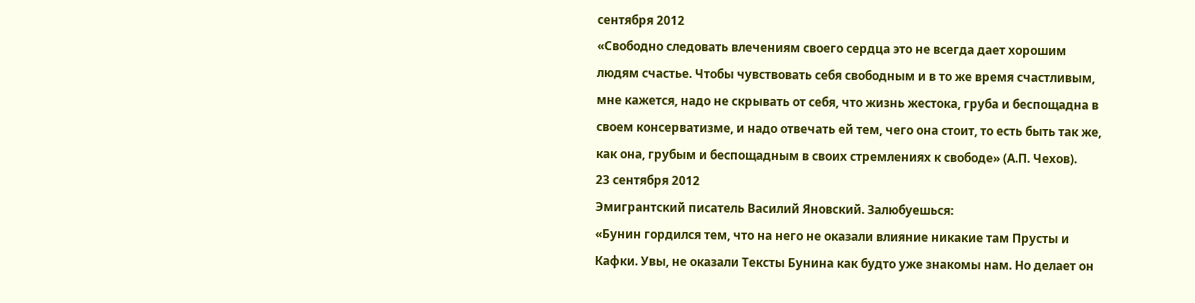сентября 2012
«Свободно следовать влечениям своего сердца это не всегда дает хорошим людям счастье. Чтобы чувствовать себя свободным и в то же время счастливым, мне кажется, надо не скрывать от себя, что жизнь жестока, груба и беспощадна в своем консерватизме, и надо отвечать ей тем, чего она стоит, то есть быть так же, как она, грубым и беспощадным в своих стремлениях к свободе» (А.П. Чехов).
23 сентября 2012
Эмигрантский писатель Василий Яновский. Залюбуешься:
«Бунин гордился тем, что на него не оказали влияние никакие там Прусты и Кафки. Увы, не оказали Тексты Бунина как будто уже знакомы нам. Но делает он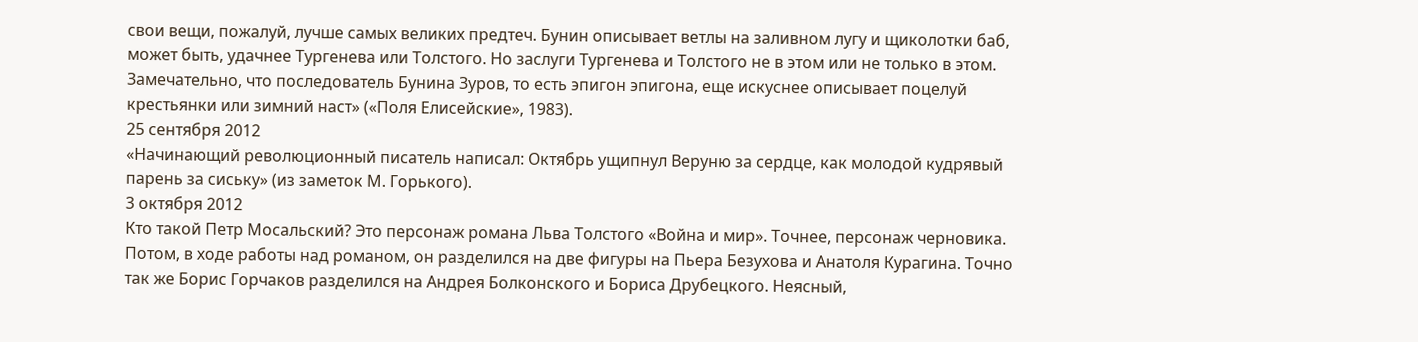свои вещи, пожалуй, лучше самых великих предтеч. Бунин описывает ветлы на заливном лугу и щиколотки баб, может быть, удачнее Тургенева или Толстого. Но заслуги Тургенева и Толстого не в этом или не только в этом.
Замечательно, что последователь Бунина Зуров, то есть эпигон эпигона, еще искуснее описывает поцелуй крестьянки или зимний наст» («Поля Елисейские», 1983).
25 сентября 2012
«Начинающий революционный писатель написал: Октябрь ущипнул Веруню за сердце, как молодой кудрявый парень за сиську» (из заметок М. Горького).
3 октября 2012
Кто такой Петр Мосальский? Это персонаж романа Льва Толстого «Война и мир». Точнее, персонаж черновика.
Потом, в ходе работы над романом, он разделился на две фигуры на Пьера Безухова и Анатоля Курагина. Точно так же Борис Горчаков разделился на Андрея Болконского и Бориса Друбецкого. Неясный,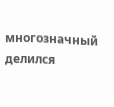многозначный делился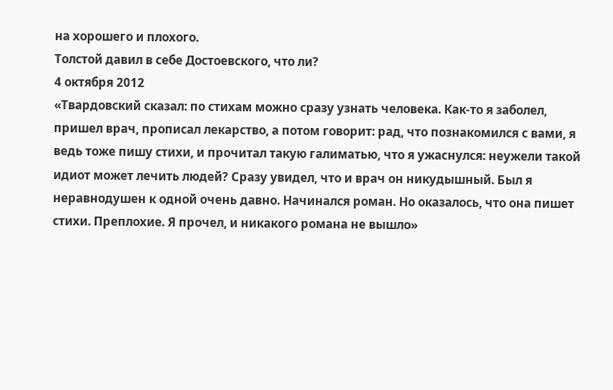на хорошего и плохого.
Толстой давил в себе Достоевского, что ли?
4 октября 2012
«Твардовский сказал: по стихам можно сразу узнать человека. Как-то я заболел, пришел врач, прописал лекарство, а потом говорит: рад, что познакомился с вами, я ведь тоже пишу стихи, и прочитал такую галиматью, что я ужаснулся: неужели такой идиот может лечить людей? Сразу увидел, что и врач он никудышный. Был я неравнодушен к одной очень давно. Начинался роман. Но оказалось, что она пишет стихи. Преплохие. Я прочел, и никакого романа не вышло»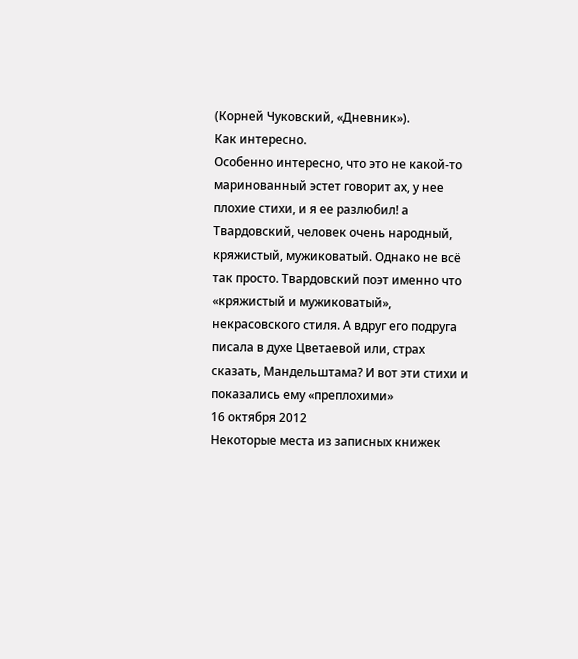(Корней Чуковский, «Дневник»).
Как интересно.
Особенно интересно, что это не какой-то маринованный эстет говорит ах, у нее плохие стихи, и я ее разлюбил! а Твардовский, человек очень народный, кряжистый, мужиковатый. Однако не всё так просто. Твардовский поэт именно что «кряжистый и мужиковатый», некрасовского стиля. А вдруг его подруга писала в духе Цветаевой или, страх сказать, Мандельштама? И вот эти стихи и показались ему «преплохими»
16 октября 2012
Некоторые места из записных книжек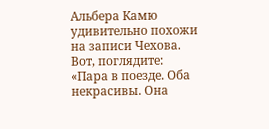Альбера Камю удивительно похожи на записи Чехова. Вот, поглядите:
«Пара в поезде. Оба некрасивы. Она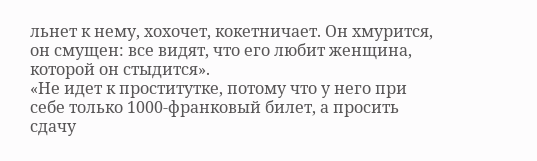льнет к нему, хохочет, кокетничает. Он хмурится, он смущен: все видят, что его любит женщина, которой он стыдится».
«Не идет к проститутке, потому что у него при себе только 1000-франковый билет, а просить сдачу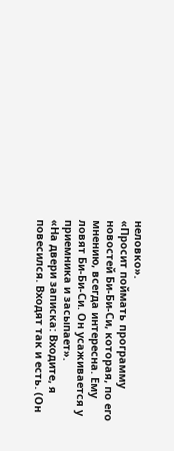неловко».
«Просит поймать программу новостей Би-Би-Си, которая, по его мнению, всегда интересна. Ему ловят Би-Би-Си. Он усаживается у приемника и засыпает».
«На двери записка: Входите, я повесился. Входят так и есть. (Он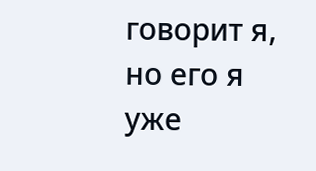говорит я, но его я уже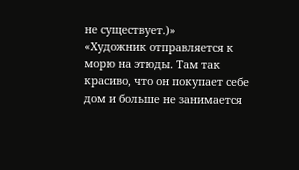не существует.)»
«Художник отправляется к морю на этюды. Там так красиво, что он покупает себе дом и больше не занимается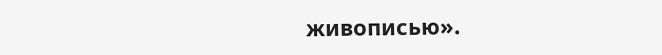живописью».